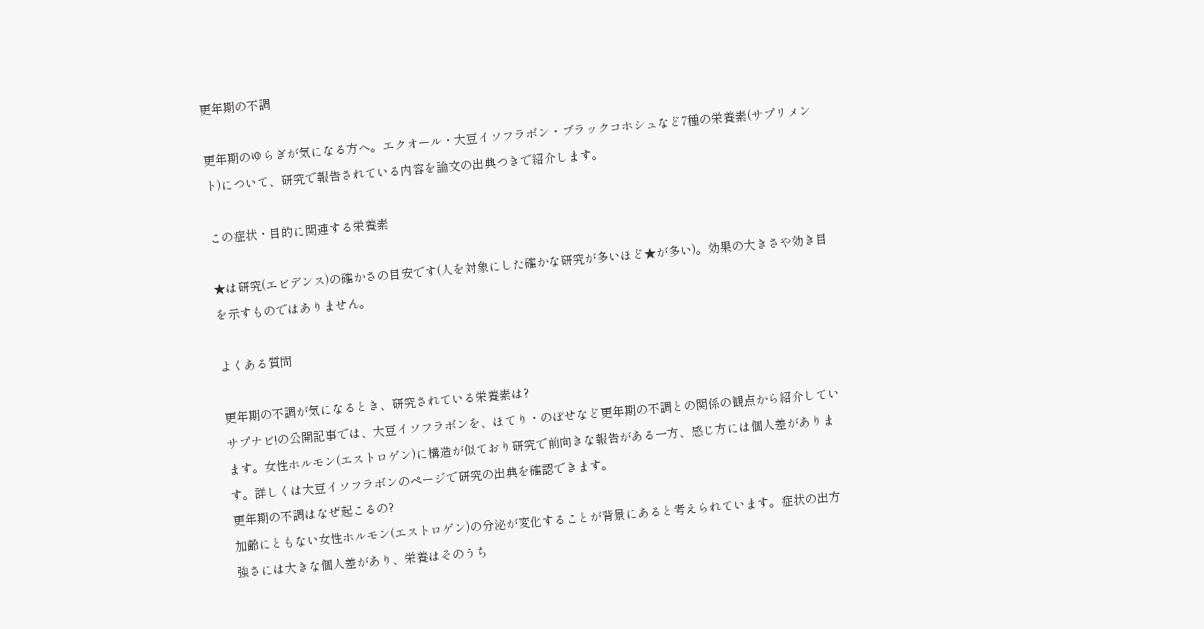更年期の不調

更年期のゆらぎが気になる方へ。エクオール・大豆イソフラボン・ブラックコホシュなど7種の栄養素(サプリメント)について、研究で報告されている内容を論文の出典つきで紹介します。

この症状・目的に関連する栄養素

★は研究(エビデンス)の確かさの目安です(人を対象にした確かな研究が多いほど★が多い)。効果の大きさや効き目を示すものではありません。

よくある質問

更年期の不調が気になるとき、研究されている栄養素は?
サプナビ!の公開記事では、大豆イソフラボンを、ほてり・のぼせなど更年期の不調との関係の観点から紹介しています。女性ホルモン(エストロゲン)に構造が似ており研究で前向きな報告がある一方、感じ方には個人差があります。詳しくは大豆イソフラボンのページで研究の出典を確認できます。
更年期の不調はなぜ起こるの?
加齢にともない女性ホルモン(エストロゲン)の分泌が変化することが背景にあると考えられています。症状の出方強さには大きな個人差があり、栄養はそのうち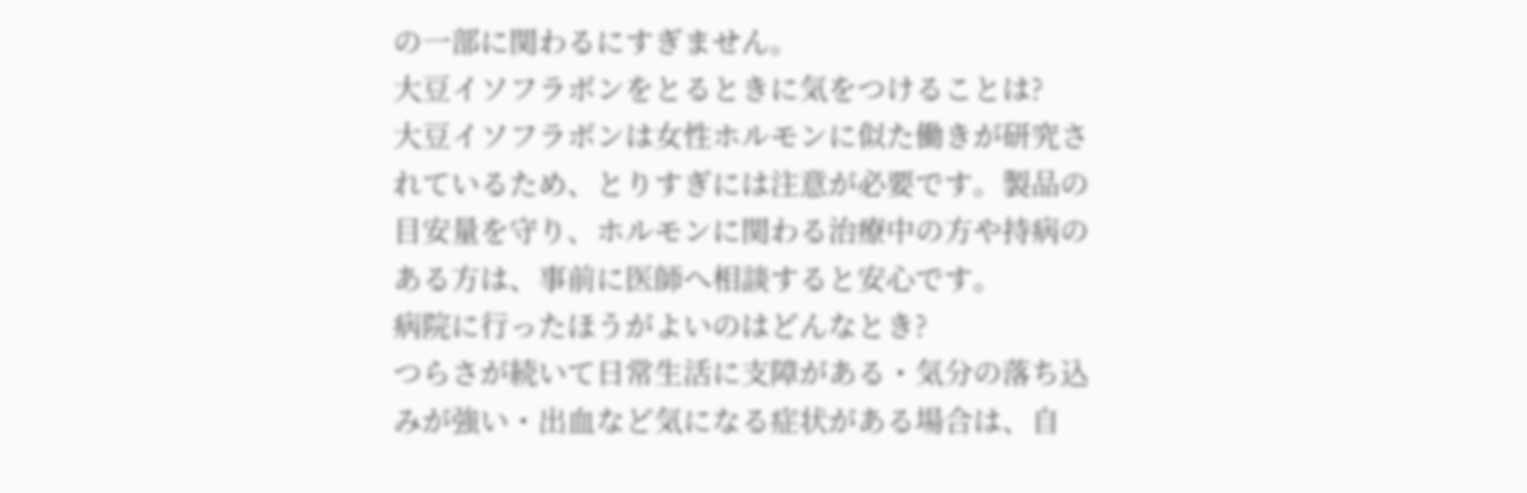の一部に関わるにすぎません。
大豆イソフラボンをとるときに気をつけることは?
大豆イソフラボンは女性ホルモンに似た働きが研究されているため、とりすぎには注意が必要です。製品の目安量を守り、ホルモンに関わる治療中の方や持病のある方は、事前に医師へ相談すると安心です。
病院に行ったほうがよいのはどんなとき?
つらさが続いて日常生活に支障がある・気分の落ち込みが強い・出血など気になる症状がある場合は、自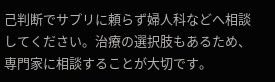己判断でサプリに頼らず婦人科などへ相談してください。治療の選択肢もあるため、専門家に相談することが大切です。